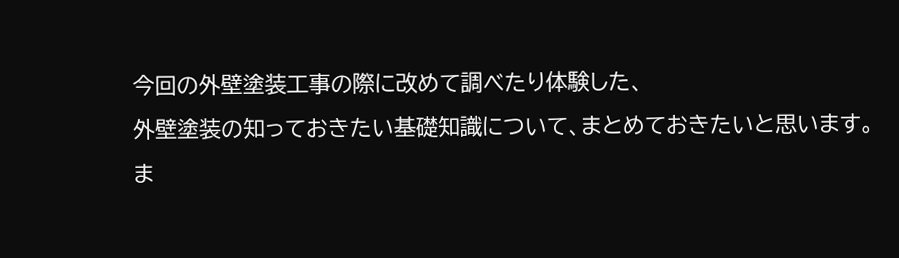今回の外壁塗装工事の際に改めて調べたり体験した、
外壁塗装の知っておきたい基礎知識について、まとめておきたいと思います。
ま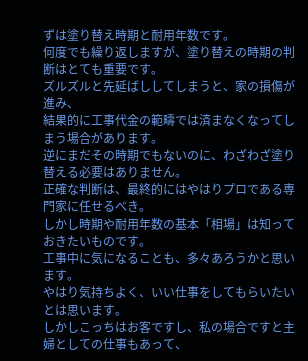ずは塗り替え時期と耐用年数です。
何度でも繰り返しますが、塗り替えの時期の判断はとても重要です。
ズルズルと先延ばししてしまうと、家の損傷が進み、
結果的に工事代金の範疇では済まなくなってしまう場合があります。
逆にまだその時期でもないのに、わざわざ塗り替える必要はありません。
正確な判断は、最終的にはやはりプロである専門家に任せるべき。
しかし時期や耐用年数の基本「相場」は知っておきたいものです。
工事中に気になることも、多々あろうかと思います。
やはり気持ちよく、いい仕事をしてもらいたいとは思います。
しかしこっちはお客ですし、私の場合ですと主婦としての仕事もあって、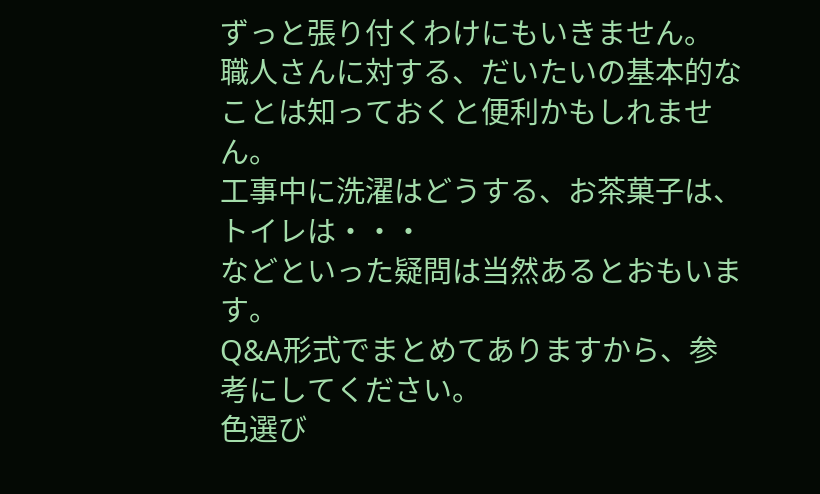ずっと張り付くわけにもいきません。
職人さんに対する、だいたいの基本的なことは知っておくと便利かもしれません。
工事中に洗濯はどうする、お茶菓子は、トイレは・・・
などといった疑問は当然あるとおもいます。
Q&A形式でまとめてありますから、参考にしてください。
色選び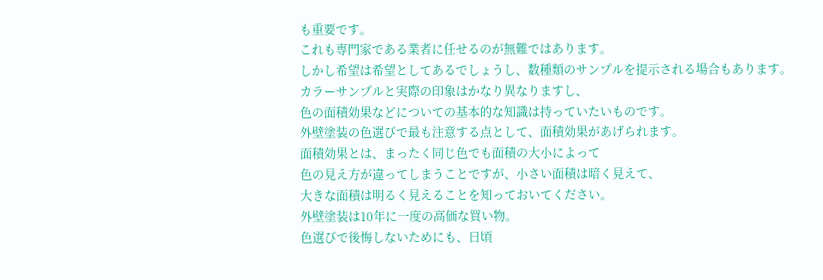も重要です。
これも専門家である業者に任せるのが無難ではあります。
しかし希望は希望としてあるでしょうし、数種類のサンプルを提示される場合もあります。
カラーサンプルと実際の印象はかなり異なりますし、
色の面積効果などについての基本的な知識は持っていたいものです。
外壁塗装の色選びで最も注意する点として、面積効果があげられます。
面積効果とは、まったく同じ色でも面積の大小によって
色の見え方が違ってしまうことですが、小さい面積は暗く見えて、
大きな面積は明るく見えることを知っておいてください。
外壁塗装は10年に一度の高価な買い物。
色選びで後悔しないためにも、日頃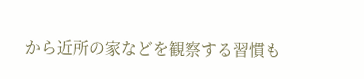から近所の家などを観察する習慣も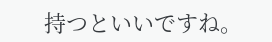持つといいですね。